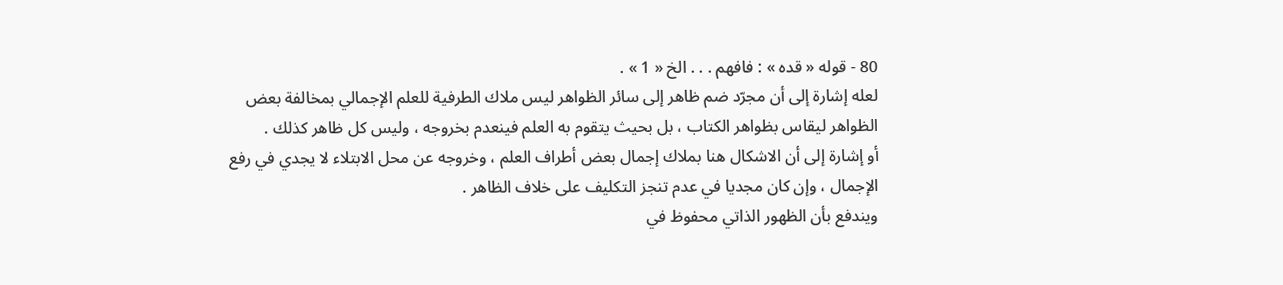80 - قوله « قده » : فافهم . . . الخ « 1 » .
لعله إشارة إلى أن مجرّد ضم ظاهر إلى سائر الظواهر ليس ملاك الطرفية للعلم الإجمالي بمخالفة بعض الظواهر ليقاس بظواهر الكتاب ، بل بحيث يتقوم به العلم فينعدم بخروجه ، وليس كل ظاهر كذلك .
أو إشارة إلى أن الاشكال هنا بملاك إجمال بعض أطراف العلم ، وخروجه عن محل الابتلاء لا يجدي في رفع الإجمال ، وإن كان مجديا في عدم تنجز التكليف على خلاف الظاهر .
ويندفع بأن الظهور الذاتي محفوظ في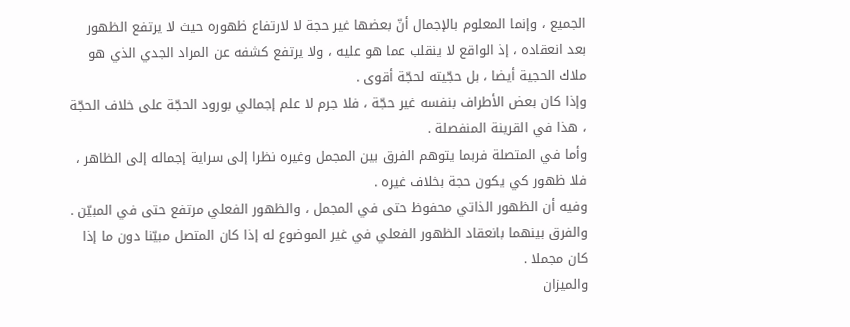الجميع ، وإنما المعلوم بالإجمال أنّ بعضها غير حجة لا لارتفاع ظهوره حيث لا يرتفع الظهور بعد انعقاده ، إذ الواقع لا ينقلب عما هو عليه ، ولا يرتفع كشفه عن المراد الجدي الذي هو ملاك الحجية أيضا ، بل حجّيته لحجّة أقوى .
وإذا كان بعض الأطراف بنفسه غير حجّة ، فلا جرم لا علم إجمالي بورود الحجّة على خلاف الحجّة ، هذا في القرينة المنفصلة .
وأما في المتصلة فربما يتوهم الفرق بين المجمل وغيره نظرا إلى سراية إجماله إلى الظاهر ، فلا ظهور كي يكون حجة بخلاف غيره .
وفيه أن الظهور الذاتي محفوظ حتى في المجمل ، والظهور الفعلي مرتفع حتى في المبيّن .
والفرق بينهما بانعقاد الظهور الفعلي في غير الموضوع له إذا كان المتصل مبيّنا دون ما إذا كان مجملا .
والميزان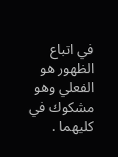في اتباع الظهور هو الفعلي وهو مشكوك في كليهما .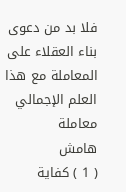فلا بد من دعوى بناء العقلاء على المعاملة مع هذا العلم الإجمالي معاملة
هامش
( 1 ) كفاية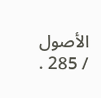الأصول / 285 .